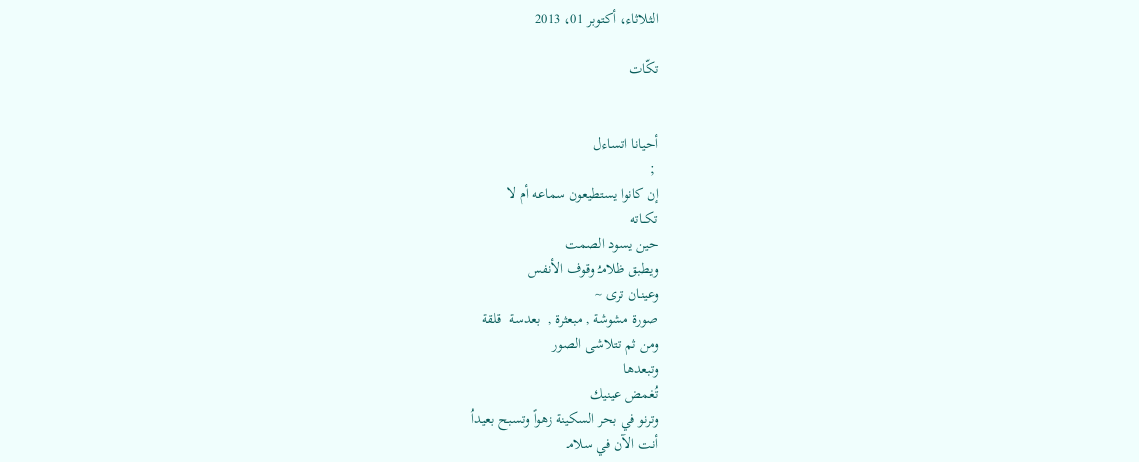الثلاثاء، أكتوبر 01، 2013

تكّات


أحيانا اتساءل
 ;
إن كانوا يستطيعون سماعه أم لا
تكــاته
حين يسود الصمت
ويطبق ظلامـُ وقوف الأنفس
وعينـان ترى ~
صورة مشوشة , مبعثرة ,  بعدسة  قلقة
ومن ثم تتلاشى الصور
وتبعدها
تُغمض عينيك
وترنو في بحر السكينة زهواً وتسبح بعيداُ
أنت الآن في سلامـ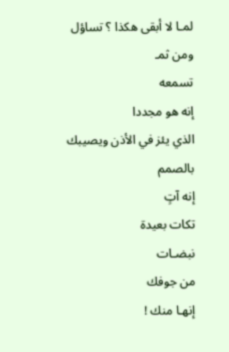لمـا لا أبقى هكذا ؟ تساؤل
ومن ثمـ
تسمعه
إنه هو مجددا
الذي يئز في الأذن ويصيبك بالصمم
إنه آتٍ
تكات بعيدة
نبضـات
من جوفك
إنهـا منك !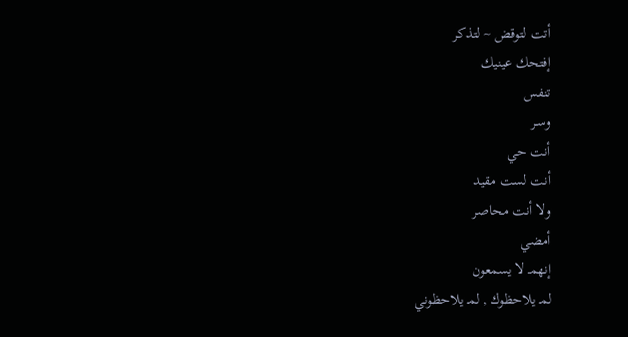أتت لتوقض ~ لتذكر
إفتحك عينيك
تنفس
وسـر
أنت حي
أنت لست مقيد
ولا أنت محاصر
أمضي
إنهمـ لا يسمعون
لمـ يلاحظوك , لمـ يلاحظوني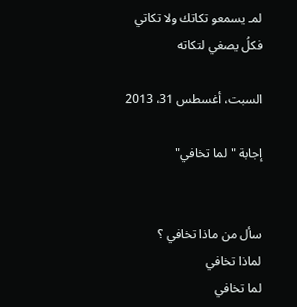لمـ يسمعو تكاتك ولا تكاتي
فكلُ يصغي لتكاته

السبت، أغسطس 31، 2013

إجابة "لما تخافي"


سأل من ماذا تخافي ؟
لماذا تخافي
لما تخافي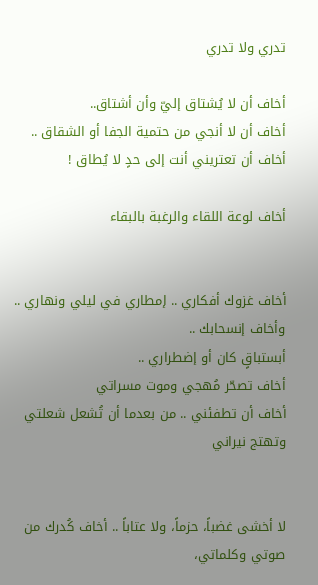تدري ولا تدري

أخاف أن لا يُشتاق إليّ وأن أشتاق..
أخاف أن لا أنجي من حتمية الجفا أو الشقاق ..
أخاف أن تعتريني أنت إلى حدٍ لا يُطاق !

أخاف لوعة اللقاء والرغبة بالبقاء


أخاف غزوك أفكاري .. إمطاري في ليلي ونهاري .. وأخاف إنسحابك ..
أبستباقٍ كان أو إضطراري ..
أخاف تصحّر مُهجي وموت مسراتي
أخاف أن تطفئني .. من بعدما أن تُشعل شعلتي وتهتج نيراني


لا أخشى غضباً، حزماً، ولا عتاباً .. أخاف كُدرك من صوتي وكلماتي،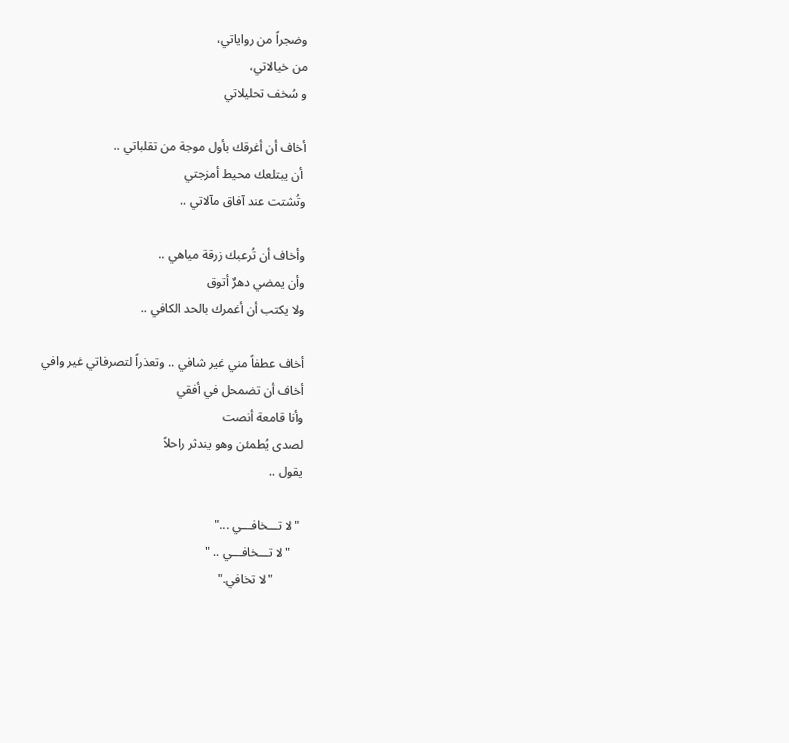وضجراً من رواياتي،
من خيالاتي،
و سُخف تحليلاتي

أخاف أن أغرقك بأول موجة من تقلباتي ..
 أن يبتلعك محيط أمزجتي
وتُشتت عند آفاق مآلاتي ..

وأخاف أن تُرعبك زرقة مياهي ..
وأن يمضي دهرٌ أتوق
ولا يكتب أن أغمرك بالحد الكافي ..

أخاف عطفاً مني غير شافي .. وتعذراً لتصرفاتي غير وافي
أخاف أن تضمحل في أفقي
وأنا قامعة أنصت
لصدى يُطمئن وهو يندثر راحلاً
يقول ..

 "لا تـــخافـــي ..."
    "لا تـــخافـــي .. "
         "لا تخافي."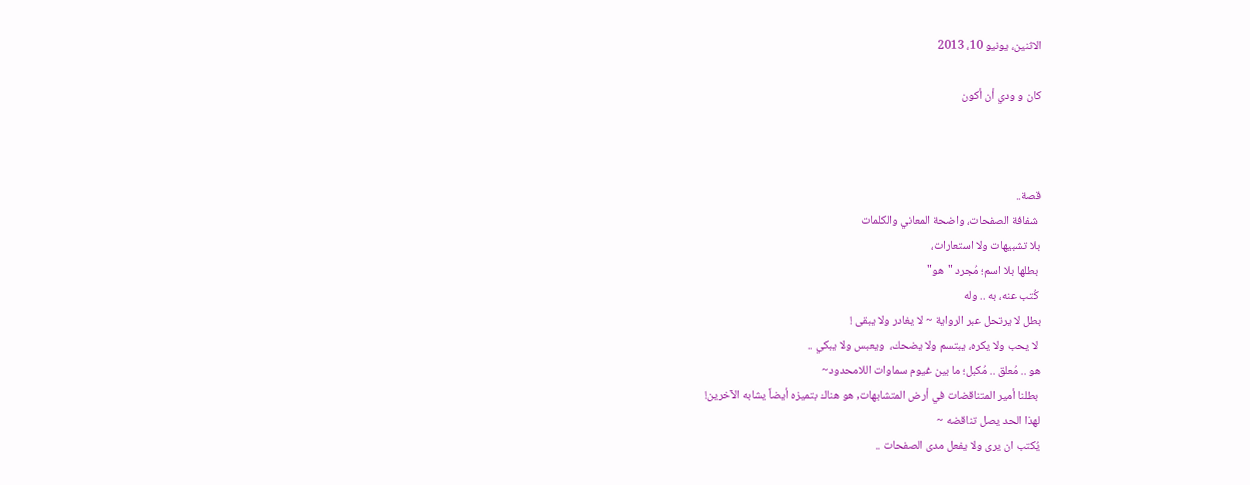الاثنين، يونيو 10، 2013

كان و ودي أن أكون



قصة..
 شفافة الصفحات، واضحة المعاني والكلمات
بلا تشبيهات ولا استعارات،
 بطلها بلا اسم؛ مُجرد "هو"
 كُتب عنه، به .. وله
بطل لا يرتحل عبر الرواية ~ لا يغادر ولا يبقى !
 لا يحب ولا يكره، يبتسم ولا يضحك،  ويعبس ولا يبكي ..
هو .. مُعلق .. مُكبل؛ ما بين غيوم سماوات اللامحدود~
 بطلنا أمير المتناقضات في أرض المتشابهات, هو هناك بتميزه أيضاً يشابه الآخرين!
لهذا الحد يصل تناقضه ~
يُكتب ان يرى ولا يفعل مدى الصفحات ..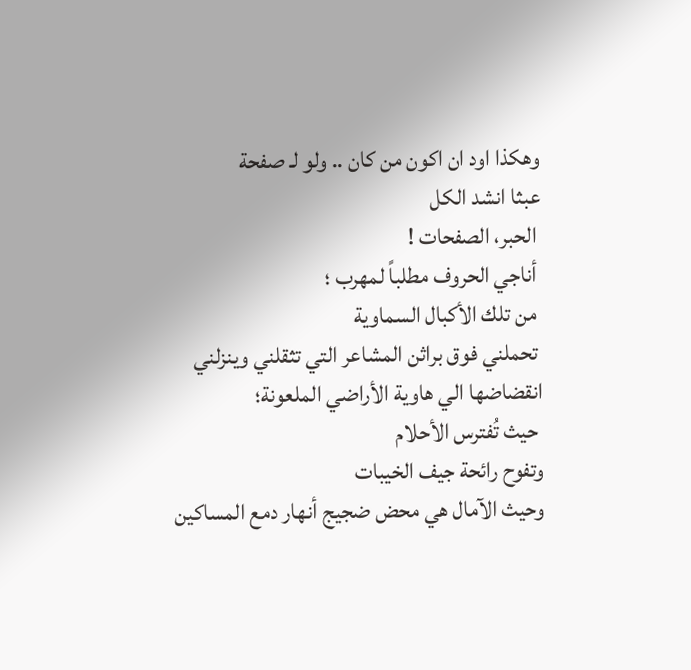وهكذا اود ان اكون من كان .. ولو لـ صفحة
عبثا انشد الكل
 الحبر، الصفحات !
 أناجي الحروف مطلباً لمهرب ؛
 من تلك الأكبال السماوية
 تحملني فوق براثن المشاعر التي تثقلني وينزلني انقضاضها الي هاوية الأراضي الملعونة؛
 حيث تُفترس الأحلام
وتفوح رائحة جيف الخيبات
وحيث الآمال هي محض ضجيج أنهار دمع المساكين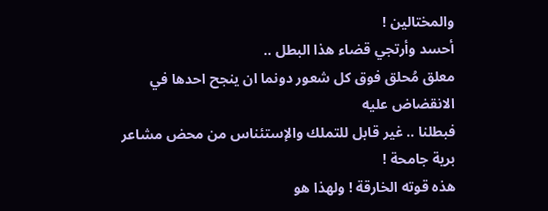والمختالين !
أحسد وأرتجي قضاء هذا البطل ..
معلق مُحلق فوق كل شعور دونما ان ينجح احدها في الانقضاض عليه
فبطلنا .. غير قابل للتملك والإستئناس من محض مشاعر برية جامحة !
هذه قوته الخارقة ! ولهذا هو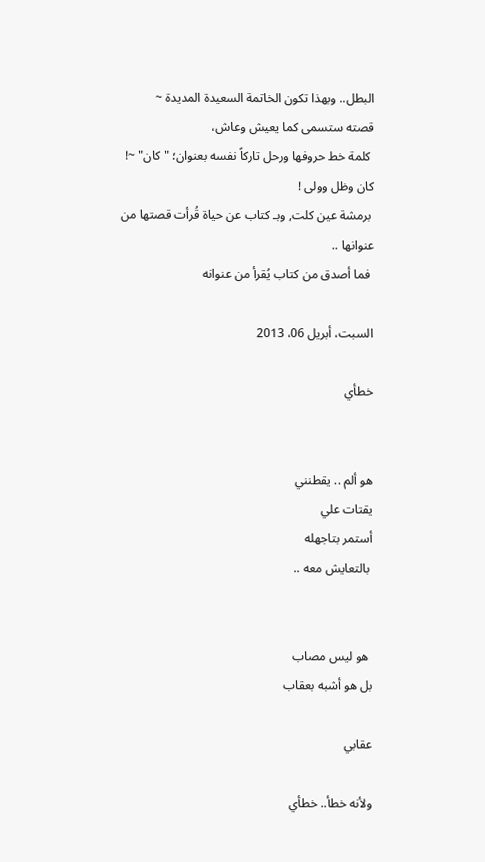البطل.. وبهذا تكون الخاتمة السعيدة المديدة ~
قصته ستسمى كما يعيش وعاش،
 كلمة خط حروفها ورحل تاركاً نفسه بعنوان؛ "كان" ~!
كان وظل وولى !
 برمشة عين كلت, وبـ كتاب عن حياة قُرأت قصتها من عنوانها ..
 فما أصدق من كتاب يُقرأ من عنوانه

السبت، أبريل 06، 2013

خطأي


هو ألم .. يقطنني
يقتات علي
أستمر بتاجهله
 بالتعايش معه ..


 هو ليس مصاب
بل هو أشبه بعقاب

عقابي

ولأنه خطأ.. خطأي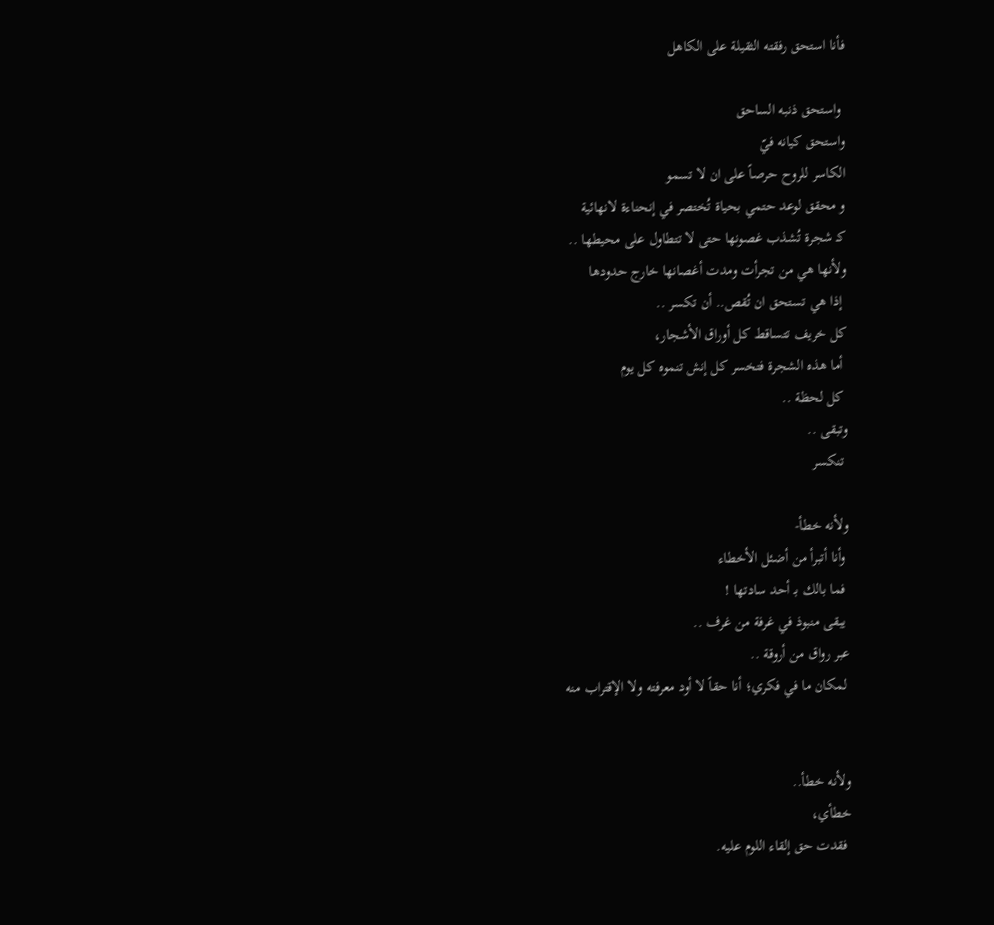فأنا استحق رفقته الثقيلة على الكاهل

 واستحق ذنبه الساحق
واستحق كيانه فيّ
الكاسر للروح حرصاً على ان لا تسمو
و محقق لوعد حتمي بحياة تُختصر في إنحناءة لانهائية
كـ شجرة تُشذب غصونها حتى لا تتطاول على محيطها ..
ولأنها هي من تجرأت ومدت أغصانها خارج حدودها
 إذا هي تستحق ان تُقص.. أن تكسر ..
كل خريف تتساقط كل أوراق الأشجار،
 أما هذه الشجرة فتخسر كل إنش تنموه كل يوم
 كل لحظة ..
وتبقى ..
 تنكسر

ولأنه خطأ-
 وأنا أتبرأ من أضئل الأخطاء
 فما بالك بـ أحد سادتها !
 يبقى منبوذ في غرفة من غرف ..
عبر رواق من أروقة ..
 لمكان ما في فكري؛ أنا حقاً لا أود معرفته ولا الإقتراب منه


ولأنه خطأ..
خطأي،
 فقدت حق إلقاء اللوم عليه.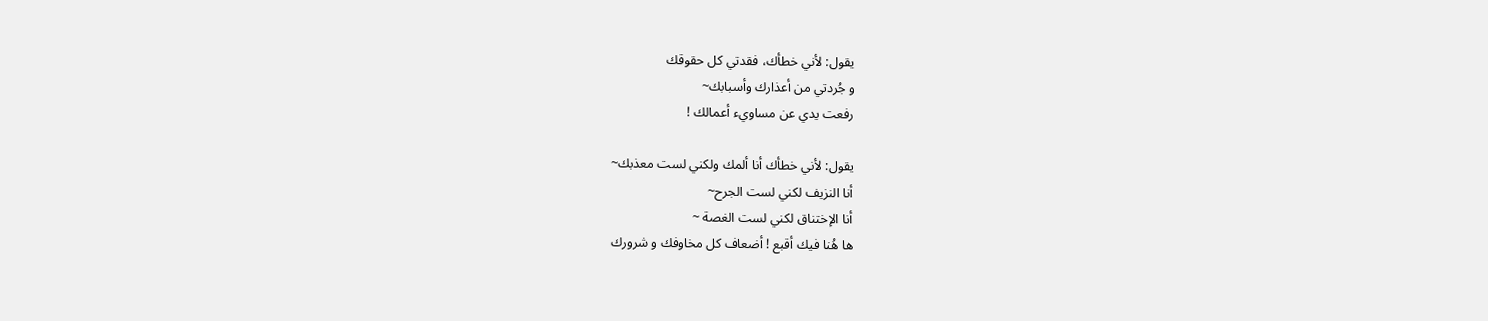يقول: لأني خطأك، فقدتي كل حقوقك
و جُردتي من أعذارك وأسبابك~
رفعت يدي عن مساويء أعمالك !

يقول: لأني خطأك أنا ألمك ولكني لست معذبك~
أنا النزيف لكني لست الجرح~
أنا الإختناق لكني لست الغصة ~
ها هُنا فيك أقبع ! أضعاف كل مخاوفك و شرورك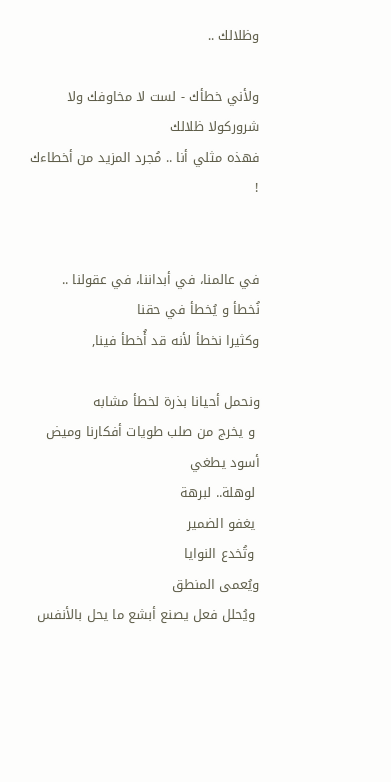وظلالك ..

ولأني خطأك - لست لا مخاوفك ولا شروركولا ظلالك
فهذه مثلي أنا .. مُجرد المزيد من أخطاءك !


في عالمنا، في أبداننا، في عقولنا ..
نُخطأ و يُخطأ في حقنا
وكثيرا نخطأ لأنه قد أُخطأ فينا,

ونحمل أحيانا بذرة لخطأ مشابه
 و يخرج من صلب طويات أفكارنا وميض أسود يطغي
 لوهلة.. لبرهة
 يغفو الضمير
 وتُخدع النوايا
ويُعمى المنطق
 ويُحلل فعل يصنع أبشع ما يحل بالأنفس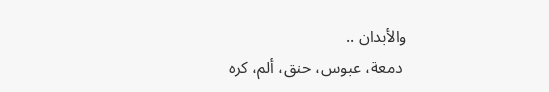والأبدان ..
 دمعة، عبوس، حنق، ألم، كره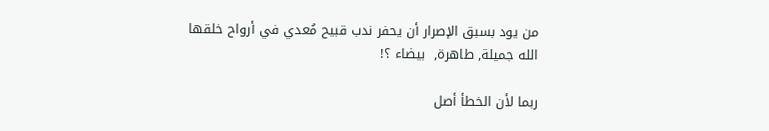من يود بسبق الإصرار أن يحفر ندب قبيح مُعدي في أرواح خلقها الله جميلة, طاهرة,  بيضاء ؟!

ربما لأن الخطأ أصل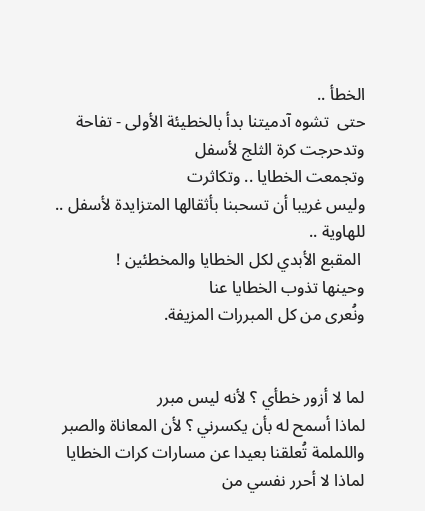الخطأ ..
حتى  تشوه آدميتنا بدأ بالخطيئة الأولى - تفاحة
وتدحرجت كرة الثلج لأسفل
وتجمعت الخطايا .. وتكاثرت
وليس غريبا أن تسحبنا بأثقالها المتزايدة لأسفل ..
للهاوية ..
 المقبع الأبدي لكل الخطايا والمخطئين !
وحينها تذوب الخطايا عنا
ونُعرى من كل المبررات المزيفة.


لما لا أزور خطأي ؟ لأنه ليس مبرر
لماذا أسمح له بأن يكسرني ؟ لأن المعاناة والصبر واللملمة تُعلقنا بعيدا عن مسارات كرات الخطايا
لماذا لا أحرر نفسي من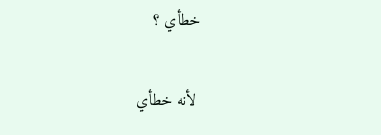خطأي ؟

 لأنه خطأي